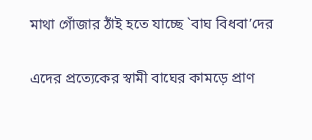মাথা গোঁজার ঠাঁই হতে যাচ্ছে `বাঘ বিধবা’দের

এদের প্রত্যেকের স্বামী বাঘের কামড়ে প্রাণ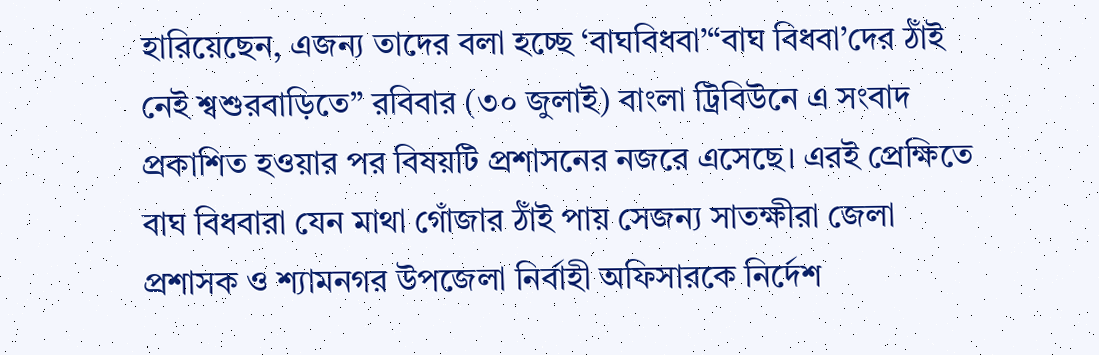হারিয়েছেন, এজন্য তাদের বলা হচ্ছে ‘বাঘবিধবা’“বাঘ বিধবা’দের ঠাঁই নেই শ্বশুরবাড়িতে” রবিবার (৩০ জুলাই) বাংলা ট্রিবিউনে এ সংবাদ প্রকাশিত হওয়ার পর বিষয়টি প্রশাসনের নজরে এসেছে। এরই প্রেক্ষিতে বাঘ বিধবারা যেন মাথা গোঁজার ঠাঁই পায় সেজন্য সাতক্ষীরা জেলা প্রশাসক ও শ্যামনগর উপজেলা নির্বাহী অফিসারকে নির্দেশ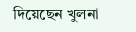দিয়েছেন খুলনা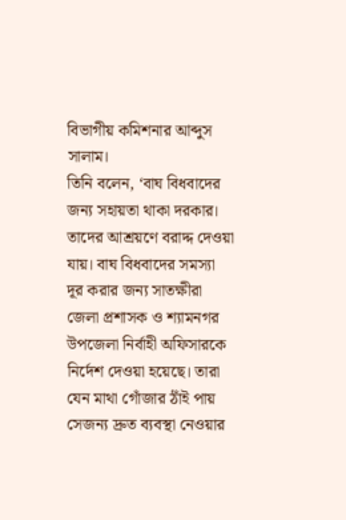বিভাগীয় কমিশনার আব্দুস সালাম।
তিনি বলেন, ‘বাঘ বিধবাদের জন্য সহায়তা থাকা দরকার। তাদের আশ্রয়ণে বরাদ্দ দেওয়া যায়। বাঘ বিধবাদের সমস্যা দূর করার জন্য সাতক্ষীরা জেলা প্রশাসক ও শ্যামনগর উপজেলা নির্বাহী অফিসারকে নির্দেশ দেওয়া হয়েছে। তারা যেন মাথা গোঁজার ঠাঁই পায় সেজন্য দ্রুত ব্যবস্থা নেওয়ার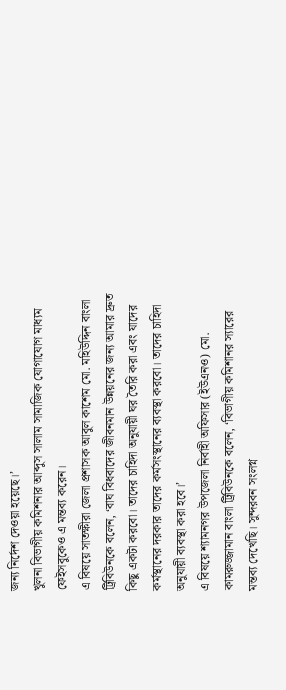জন্য নির্দেশ দেওয়া হয়েছে।’
খুলনা বিভাগীয় কমিশনার আব্দুস সালাম সামাজিক যোগাযোগ মাধ্যম ফেইসবুকেও এ মন্তব্য করেন।
এ বিষয়ে সাতক্ষীরা জেলা প্রশাসক আবুল কাশেম মো. মহিউদ্দিন বাংলা ট্রিবিউনকে বলেন, ‘বাঘ বিধবাদের জীবনমান উন্নয়নের জন্য আমার দ্রুত কিছু একটা করবো। তাদের চাহিদা অনুযায়ী ঘর তৈরি করা এবং যাদের কর্মস্থানের দরকার তাদের কর্মসংস্থানের ব্যবস্থা করবো। তাদের চাহিদা অনুযায়ী ব্যবস্থা করা হবে।’
এ বিষয়ে শ্যামনগর উপজেলা নির্বাহী অফিসার (ইউএনও) মো. কামরুজ্জামান বাংলা ট্রিবিউনকে বলেন, ‘বিভাগীয় কমিশানর স্যারের মন্তব্য দেখেছি। সুন্দরবন সংলগ্ন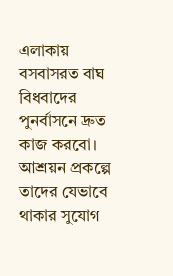এলাকায় বসবাসরত বাঘ বিধবাদের পুনর্বাসনে দ্রুত কাজ করবো। আশ্রয়ন প্রকল্পে তাদের যেভাবে থাকার সুযোগ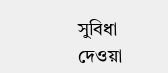সুবিধা দেওয়া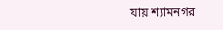যায় শ্যামনগর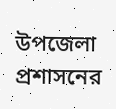উপজেলা প্রশাসনের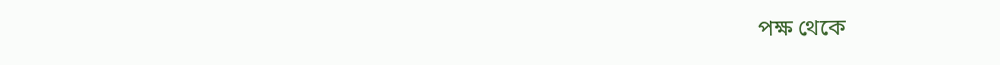পক্ষ থেকে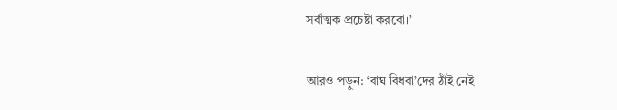সর্বাত্মক প্রচেষ্টা করবো।’

আরও পড়ুন: ‘বাঘ বিধবা’দের ঠাঁই নেই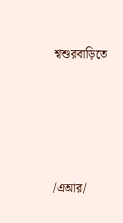শ্বশুরবাড়িতে




/এআর/